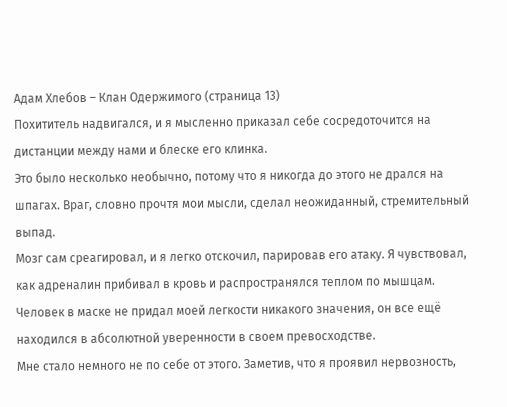Адам Хлебов – Клан Одержимого (страница 13)
Похититель надвигался, и я мысленно приказал себе сосредоточится на дистанции между нами и блеске его клинка.
Это было несколько необычно, потому что я никогда до этого не дрался на шпагах. Враг, словно прочтя мои мысли, сделал неожиданный, стремительный выпад.
Мозг сам среагировал, и я легко отскочил, парировав его атаку. Я чувствовал, как адреналин прибивал в кровь и распространялся теплом по мышцам.
Человек в маске не придал моей легкости никакого значения, он все ещё находился в абсолютной уверенности в своем превосходстве.
Мне стало немного не по себе от этого. Заметив, что я проявил нервозность,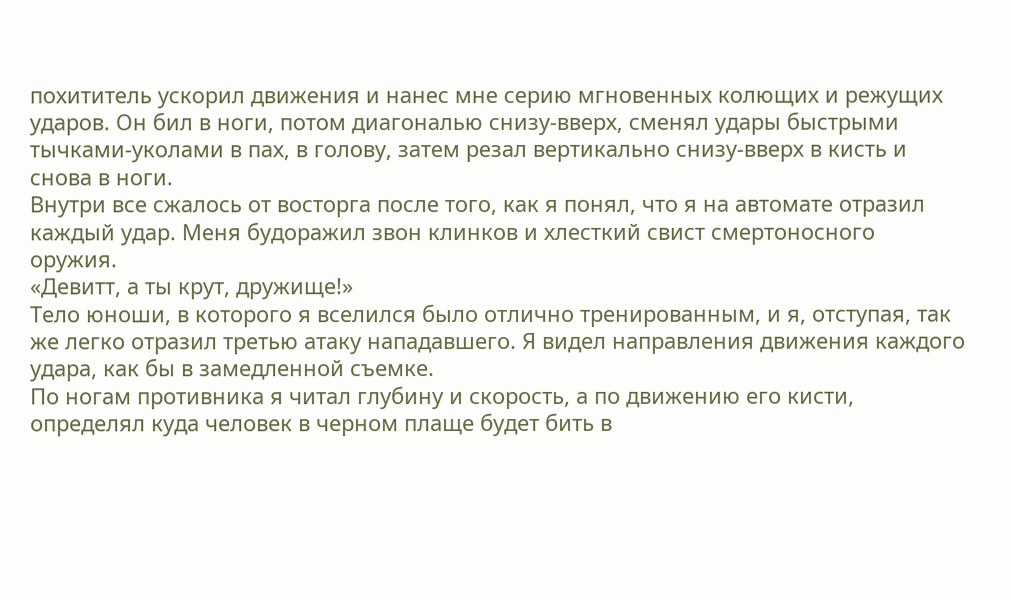похититель ускорил движения и нанес мне серию мгновенных колющих и режущих ударов. Он бил в ноги, потом диагональю снизу-вверх, сменял удары быстрыми тычками-уколами в пах, в голову, затем резал вертикально снизу-вверх в кисть и снова в ноги.
Внутри все сжалось от восторга после того, как я понял, что я на автомате отразил каждый удар. Меня будоражил звон клинков и хлесткий свист смертоносного оружия.
«Девитт, а ты крут, дружище!»
Тело юноши, в которого я вселился было отлично тренированным, и я, отступая, так же легко отразил третью атаку нападавшего. Я видел направления движения каждого удара, как бы в замедленной съемке.
По ногам противника я читал глубину и скорость, а по движению его кисти, определял куда человек в черном плаще будет бить в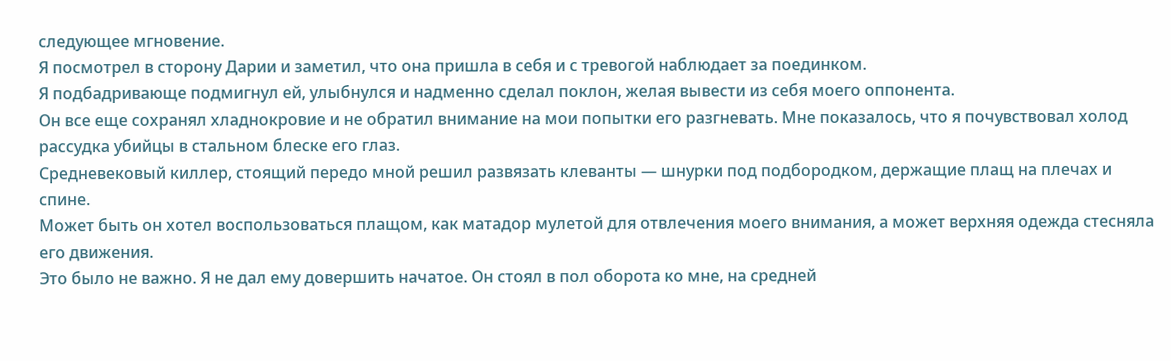следующее мгновение.
Я посмотрел в сторону Дарии и заметил, что она пришла в себя и с тревогой наблюдает за поединком.
Я подбадривающе подмигнул ей, улыбнулся и надменно сделал поклон, желая вывести из себя моего оппонента.
Он все еще сохранял хладнокровие и не обратил внимание на мои попытки его разгневать. Мне показалось, что я почувствовал холод рассудка убийцы в стальном блеске его глаз.
Средневековый киллер, стоящий передо мной решил развязать клеванты — шнурки под подбородком, держащие плащ на плечах и спине.
Может быть он хотел воспользоваться плащом, как матадор мулетой для отвлечения моего внимания, а может верхняя одежда стесняла его движения.
Это было не важно. Я не дал ему довершить начатое. Он стоял в пол оборота ко мне, на средней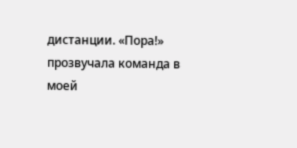дистанции. «Пора!» прозвучала команда в моей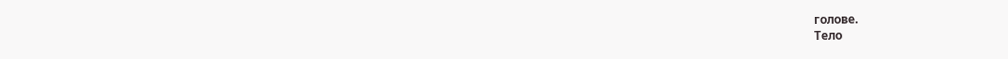голове.
Тело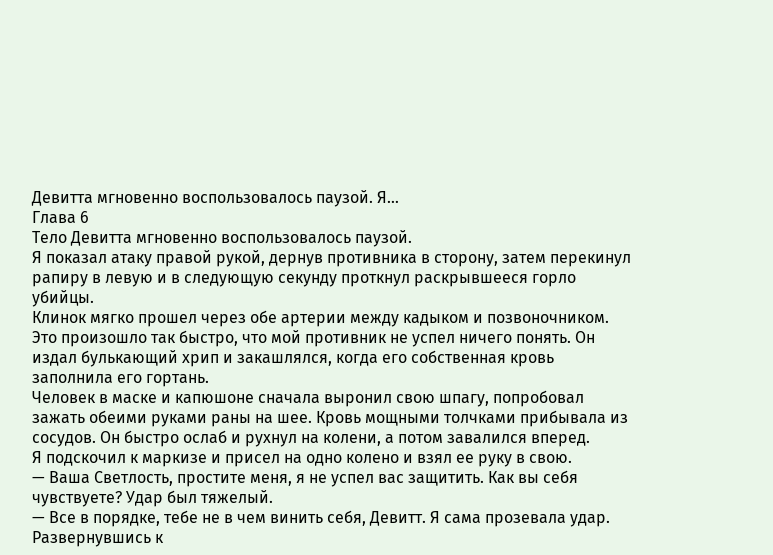Девитта мгновенно воспользовалось паузой. Я…
Глава 6
Тело Девитта мгновенно воспользовалось паузой.
Я показал атаку правой рукой, дернув противника в сторону, затем перекинул рапиру в левую и в следующую секунду проткнул раскрывшееся горло убийцы.
Клинок мягко прошел через обе артерии между кадыком и позвоночником.
Это произошло так быстро, что мой противник не успел ничего понять. Он издал булькающий хрип и закашлялся, когда его собственная кровь заполнила его гортань.
Человек в маске и капюшоне сначала выронил свою шпагу, попробовал зажать обеими руками раны на шее. Кровь мощными толчками прибывала из сосудов. Он быстро ослаб и рухнул на колени, а потом завалился вперед.
Я подскочил к маркизе и присел на одно колено и взял ее руку в свою.
— Ваша Светлость, простите меня, я не успел вас защитить. Как вы себя чувствуете? Удар был тяжелый.
— Все в порядке, тебе не в чем винить себя, Девитт. Я сама прозевала удар.
Развернувшись к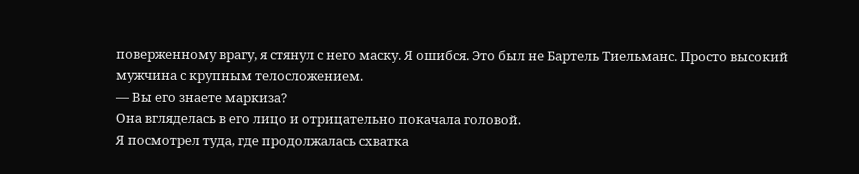поверженному врагу, я стянул с него маску. Я ошибся. Это был не Бартель Тиельманс. Просто высокий мужчина с крупным телосложением.
— Вы его знаете маркиза?
Она вгляделась в его лицо и отрицательно покачала головой.
Я посмотрел туда, где продолжалась схватка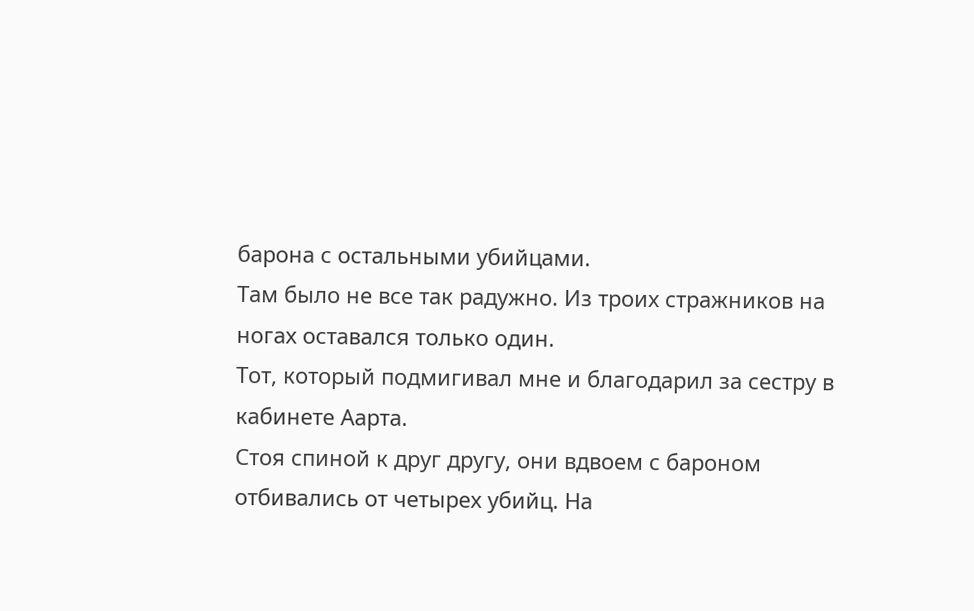барона с остальными убийцами.
Там было не все так радужно. Из троих стражников на ногах оставался только один.
Тот, который подмигивал мне и благодарил за сестру в кабинете Аарта.
Стоя спиной к друг другу, они вдвоем с бароном отбивались от четырех убийц. На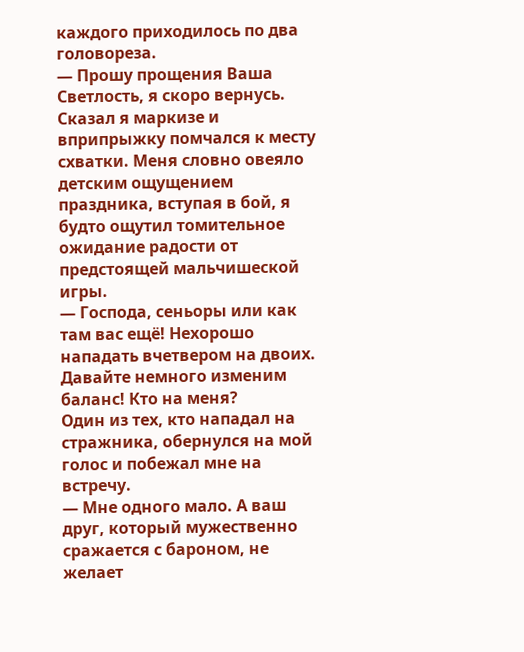каждого приходилось по два головореза.
— Прошу прощения Ваша Светлость, я скоро вернусь.
Сказал я маркизе и вприпрыжку помчался к месту схватки. Меня словно овеяло детским ощущением праздника, вступая в бой, я будто ощутил томительное ожидание радости от предстоящей мальчишеской игры.
— Господа, сеньоры или как там вас ещё! Нехорошо нападать вчетвером на двоих. Давайте немного изменим баланс! Кто на меня?
Один из тех, кто нападал на стражника, обернулся на мой голос и побежал мне на встречу.
— Мне одного мало. А ваш друг, который мужественно сражается с бароном, не желает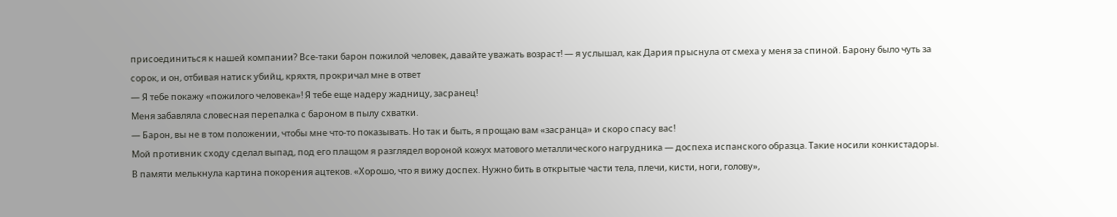присоединиться к нашей компании? Все-таки барон пожилой человек, давайте уважать возраст! — я услышал, как Дария прыснула от смеха у меня за спиной. Барону было чуть за сорок, и он, отбивая натиск убийц, кряхтя, прокричал мне в ответ
— Я тебе покажу «пожилого человека»! Я тебе еще надеру жадницу, засранец!
Меня забавляла словесная перепалка с бароном в пылу схватки.
— Барон, вы не в том положении, чтобы мне что-то показывать. Но так и быть, я прощаю вам «засранца» и скоро спасу вас!
Мой противник сходу сделал выпад, под его плащом я разглядел вороной кожух матового металлического нагрудника — доспеха испанского образца. Такие носили конкистадоры.
В памяти мелькнула картина покорения ацтеков. «Хорошо, что я вижу доспех. Нужно бить в открытые части тела, плечи, кисти, ноги, голову»,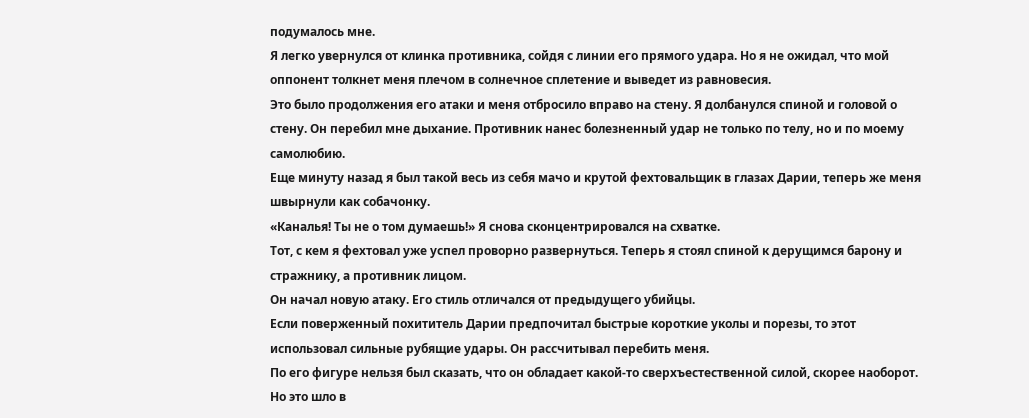подумалось мне.
Я легко увернулся от клинка противника, сойдя с линии его прямого удара. Но я не ожидал, что мой оппонент толкнет меня плечом в солнечное сплетение и выведет из равновесия.
Это было продолжения его атаки и меня отбросило вправо на стену. Я долбанулся спиной и головой о стену. Он перебил мне дыхание. Противник нанес болезненный удар не только по телу, но и по моему самолюбию.
Еще минуту назад я был такой весь из себя мачо и крутой фехтовальщик в глазах Дарии, теперь же меня швырнули как собачонку.
«Каналья! Ты не о том думаешь!» Я снова сконцентрировался на схватке.
Тот, с кем я фехтовал уже успел проворно развернуться. Теперь я стоял спиной к дерущимся барону и стражнику, а противник лицом.
Он начал новую атаку. Его стиль отличался от предыдущего убийцы.
Если поверженный похититель Дарии предпочитал быстрые короткие уколы и порезы, то этот использовал сильные рубящие удары. Он рассчитывал перебить меня.
По его фигуре нельзя был сказать, что он обладает какой-то сверхъестественной силой, скорее наоборот. Но это шло в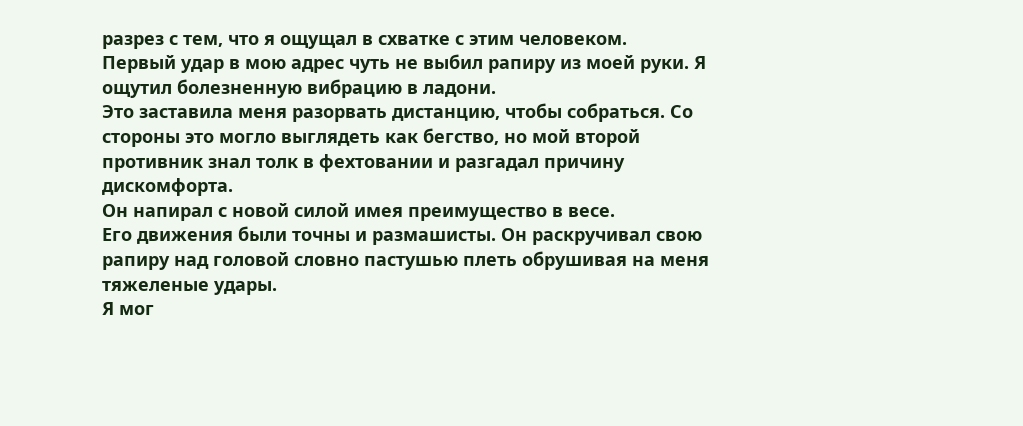разрез с тем, что я ощущал в схватке с этим человеком.
Первый удар в мою адрес чуть не выбил рапиру из моей руки. Я ощутил болезненную вибрацию в ладони.
Это заставила меня разорвать дистанцию, чтобы собраться. Со стороны это могло выглядеть как бегство, но мой второй противник знал толк в фехтовании и разгадал причину дискомфорта.
Он напирал с новой силой имея преимущество в весе.
Его движения были точны и размашисты. Он раскручивал свою рапиру над головой словно пастушью плеть обрушивая на меня тяжеленые удары.
Я мог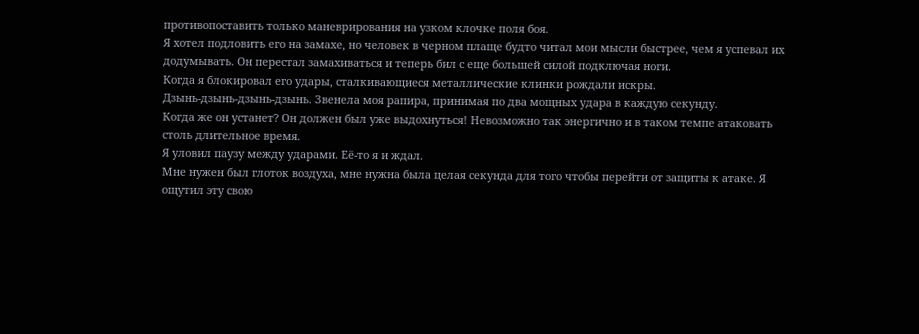противопоставить только маневрирования на узком клочке поля боя.
Я хотел подловить его на замахе, но человек в черном плаще будто читал мои мысли быстрее, чем я успевал их додумывать. Он перестал замахиваться и теперь бил с еще большей силой подключая ноги.
Когда я блокировал его удары, сталкивающиеся металлические клинки рождали искры.
Дзынь-дзынь-дзынь-дзынь. Звенела моя рапира, принимая по два мощных удара в каждую секунду.
Когда же он устанет? Он должен был уже выдохнуться! Невозможно так энергично и в таком темпе атаковать столь длительное время.
Я уловил паузу между ударами. Её-то я и ждал.
Мне нужен был глоток воздуха, мне нужна была целая секунда для того чтобы перейти от защиты к атаке. Я ощутил эту свою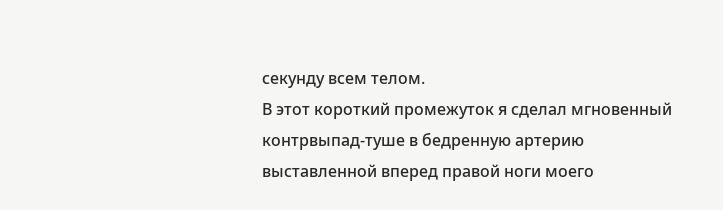секунду всем телом.
В этот короткий промежуток я сделал мгновенный контрвыпад-туше в бедренную артерию выставленной вперед правой ноги моего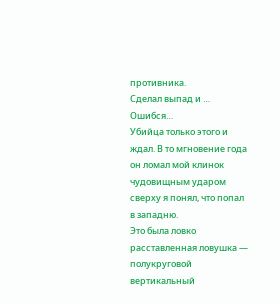противника.
Сделал выпад и … Ошибся…
Убийца только этого и ждал. В то мгновение года он ломал мой клинок чудовищным ударом сверху я понял, что попал в западню.
Это была ловко расставленная ловушка — полукруговой вертикальный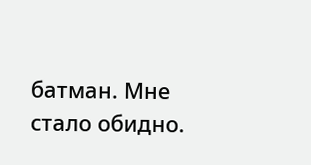батман. Мне стало обидно.